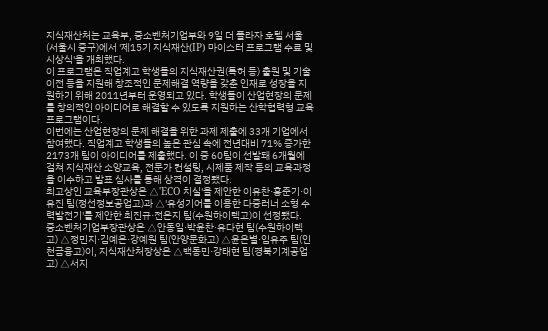지식재산처는 교육부, 중소벤처기업부와 9일 더 플라자 호텔 서울(서울시 중구)에서 '제15기 지식재산(IP) 마이스터 프로그램 수료 및 시상식'을 개최했다.
이 프로그램은 직업계고 학생들의 지식재산권(특허 등) 출원 및 기술이전 등을 지원해 창조적인 문제해결 역량을 갖춘 인재로 성장을 지원하기 위해 2011년부터 운영되고 있다. 학생들이 산업현장의 문제를 창의적인 아이디어로 해결할 수 있도록 지원하는 산학협력형 교육 프로그램이다.
이번에는 산업현장의 문제 해결을 위한 과제 제출에 33개 기업에서 참여했다. 직업계고 학생들의 높은 관심 속에 전년대비 71% 증가한 2173개 팀이 아이디어를 제출했다. 이 중 60팀이 선발돼 6개월에 걸쳐 지식재산 소양교육, 전문가 컨설팅, 시제품 제작 등의 교육과정을 이수하고 발표 심사를 통해 상격이 결정됐다.
최고상인 교육부장관상은 △'ECO 치실'을 제안한 이유찬·홍준기·이유진 팀(정선정보공업고)과 △'유성기어를 이용한 다중러너 소형 수력발전기'를 제안한 최진규·전은지 팀(수원하이텍고)이 선정됐다.
중소벤처기업부장관상은 △안동일·박윤찬·유다현 팀(수원하이텍고) △정민지·김예은·강예원 팀(안양문화고) △윤은별·임유주 팀(인천금융고)이, 지식재산처장상은 △백동민·강태현 팀(경북기계공업고) △서지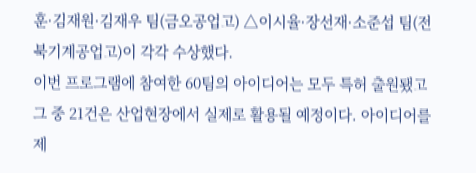훈·김재원·김재우 팀(금오공업고) △이시율·장선재·소준섭 팀(전북기계공업고)이 각각 수상했다.
이번 프로그램에 참여한 60팀의 아이디어는 모두 특허 출원됐고 그 중 21건은 산업현장에서 실제로 활용될 예정이다. 아이디어를 제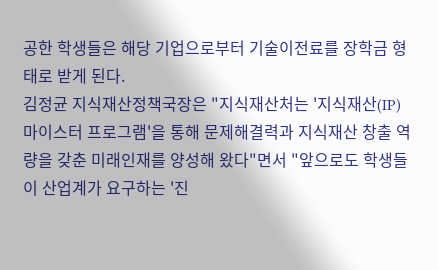공한 학생들은 해당 기업으로부터 기술이전료를 장학금 형태로 받게 된다.
김정균 지식재산정책국장은 "지식재산처는 '지식재산(IP) 마이스터 프로그램'을 통해 문제해결력과 지식재산 창출 역량을 갖춘 미래인재를 양성해 왔다"면서 "앞으로도 학생들이 산업계가 요구하는 '진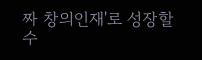짜 창의인재'로 성장할 수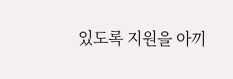있도록 지원을 아끼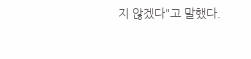지 않겠다"고 말했다.